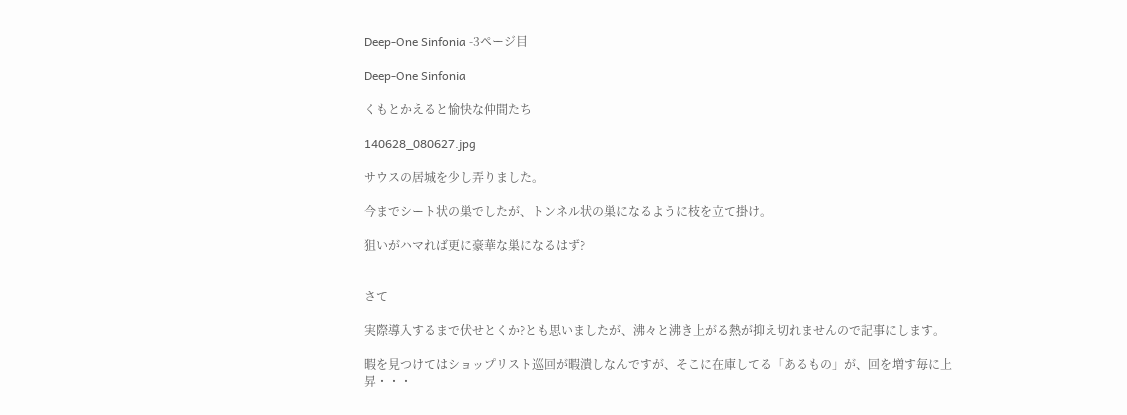Deep-One Sinfonia -3ページ目

Deep-One Sinfonia

くもとかえると愉快な仲間たち

140628_080627.jpg

サウスの居城を少し弄りました。

今までシート状の巣でしたが、トンネル状の巣になるように枝を立て掛け。

狙いがハマれば更に豪華な巣になるはず?


さて

実際導入するまで伏せとくか?とも思いましたが、沸々と沸き上がる熱が抑え切れませんので記事にします。

暇を見つけてはショップリスト巡回が暇潰しなんですが、そこに在庫してる「あるもの」が、回を増す毎に上昇・・・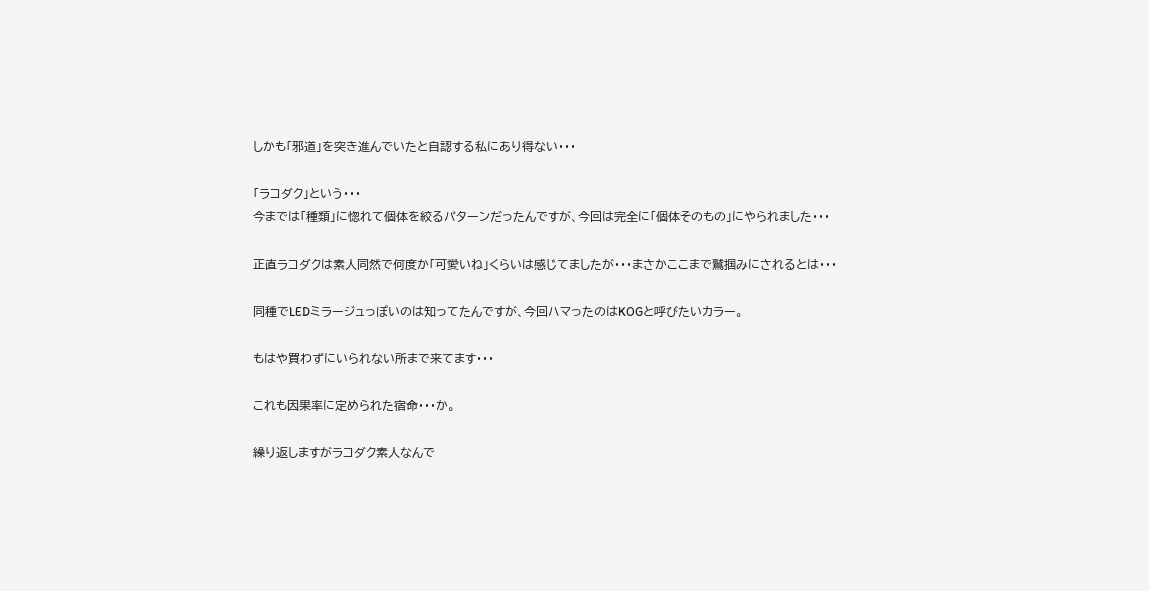しかも「邪道」を突き進んでいたと自認する私にあり得ない・・・

「ラコダク」という・・・
今までは「種類」に惚れて個体を絞るパターンだったんですが、今回は完全に「個体そのもの」にやられました・・・

正直ラコダクは素人同然で何度か「可愛いね」くらいは感じてましたが・・・まさかここまで鷲掴みにされるとは・・・

同種でLEDミラージュっぽいのは知ってたんですが、今回ハマったのはKOGと呼びたいカラー。

もはや買わずにいられない所まで来てます・・・

これも因果率に定められた宿命・・・か。

繰り返しますがラコダク素人なんで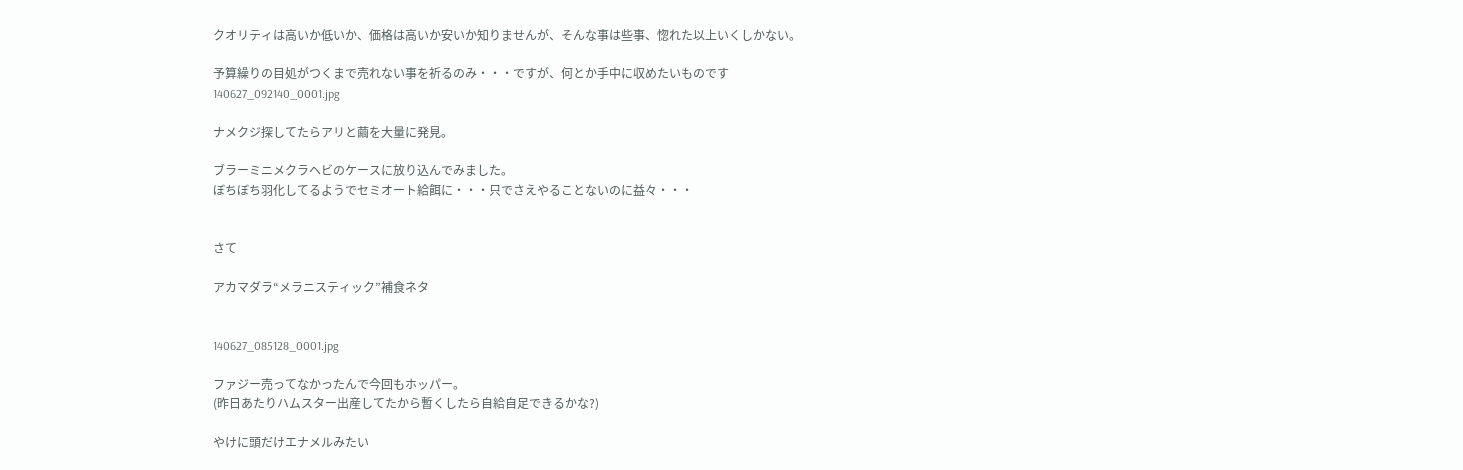クオリティは高いか低いか、価格は高いか安いか知りませんが、そんな事は些事、惚れた以上いくしかない。

予算繰りの目処がつくまで売れない事を祈るのみ・・・ですが、何とか手中に収めたいものです
140627_092140_0001.jpg

ナメクジ探してたらアリと繭を大量に発見。

ブラーミニメクラヘビのケースに放り込んでみました。
ぼちぼち羽化してるようでセミオート給餌に・・・只でさえやることないのに益々・・・


さて

アカマダラ“メラニスティック”補食ネタ


140627_085128_0001.jpg

ファジー売ってなかったんで今回もホッパー。
(昨日あたりハムスター出産してたから暫くしたら自給自足できるかな?)

やけに頭だけエナメルみたい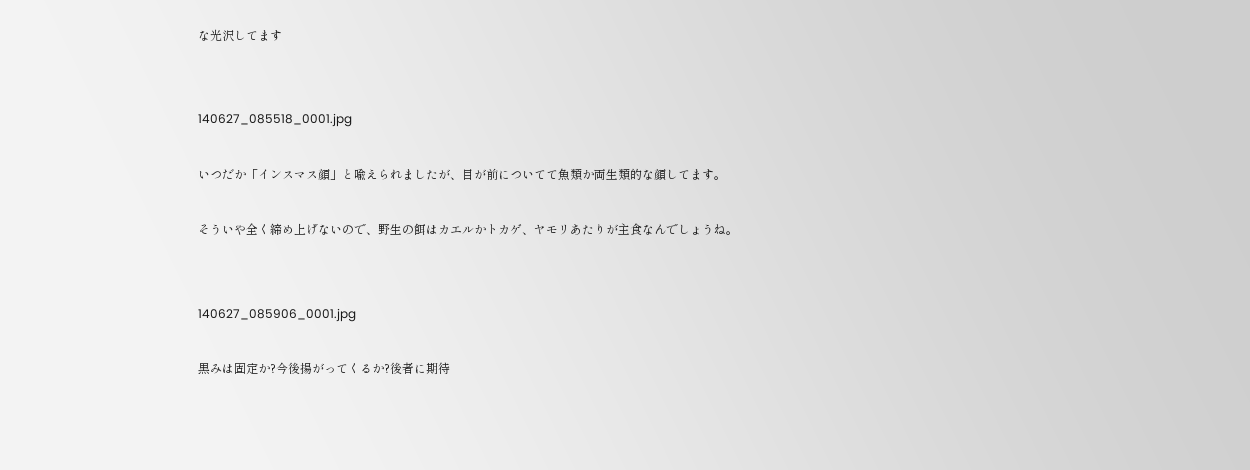な光沢してます


140627_085518_0001.jpg

いつだか「インスマス顔」と喩えられましたが、目が前についてて魚類か両生類的な顔してます。

そういや全く締め上げないので、野生の餌はカエルかトカゲ、ヤモリあたりが主食なんでしょうね。


140627_085906_0001.jpg

黒みは固定か?今後揚がってくるか?後者に期待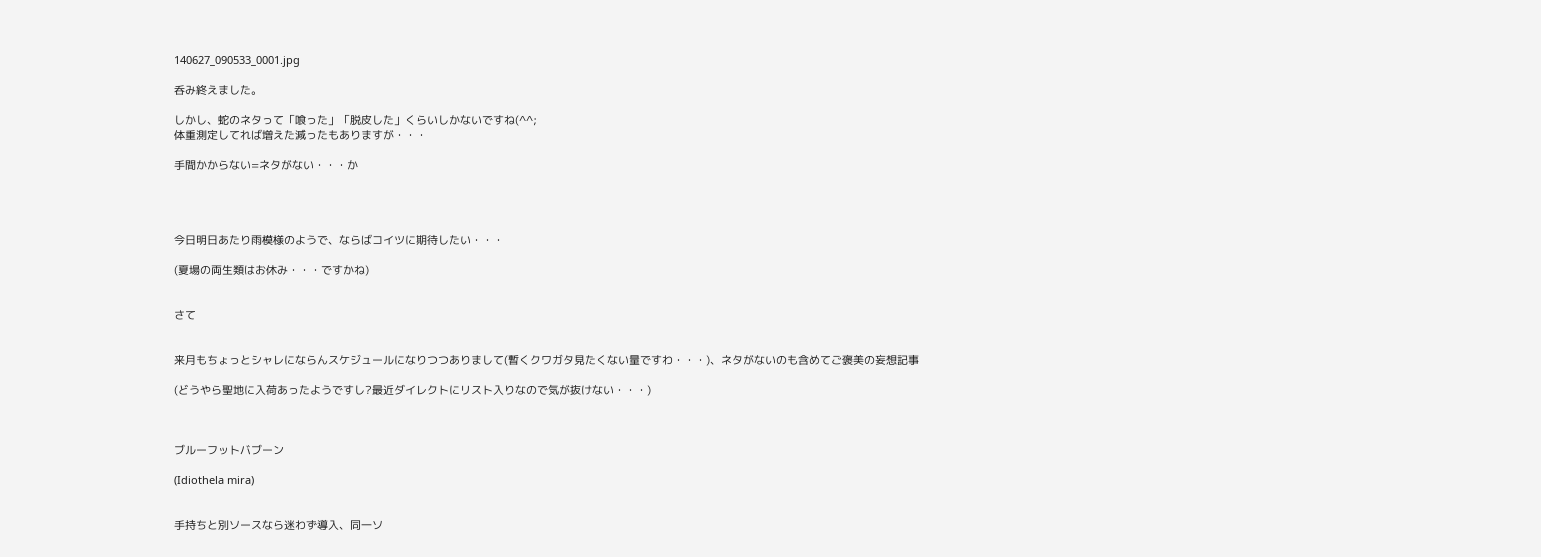140627_090533_0001.jpg

呑み終えました。

しかし、蛇のネタって「喰った」「脱皮した」くらいしかないですね(^^;
体重測定してれば増えた減ったもありますが・・・

手間かからない=ネタがない・・・か




今日明日あたり雨模様のようで、ならばコイツに期待したい・・・

(夏場の両生類はお休み・・・ですかね)


さて


来月もちょっとシャレにならんスケジュールになりつつありまして(暫くクワガタ見たくない量ですわ・・・)、ネタがないのも含めてご褒美の妄想記事

(どうやら聖地に入荷あったようですし?最近ダイレクトにリスト入りなので気が抜けない・・・)



ブルーフットバブーン

(Idiothela mira)


手持ちと別ソースなら迷わず導入、同一ソ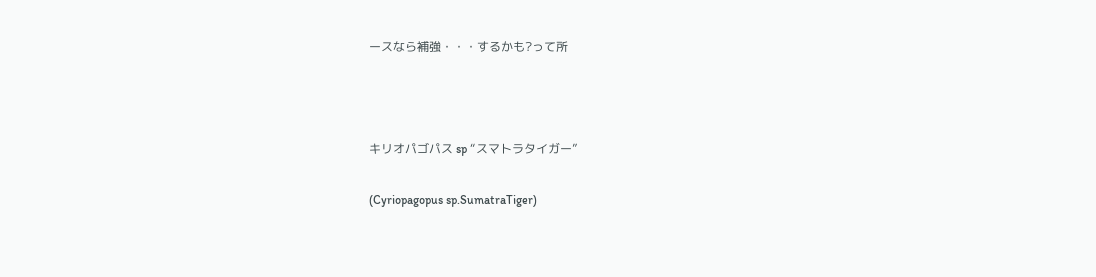ースなら補強・・・するかも?って所



キリオパゴパス sp “スマトラタイガー”

(Cyriopagopus sp.SumatraTiger)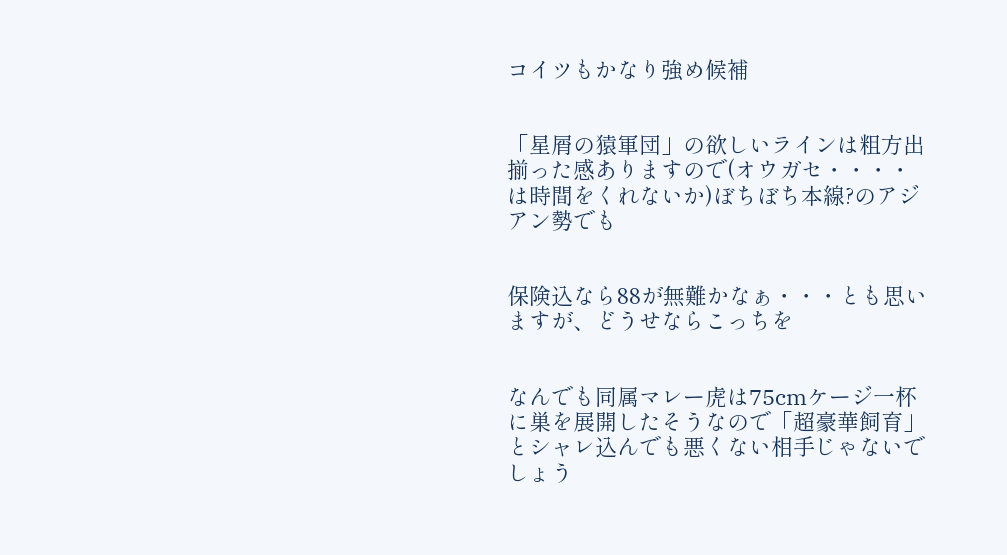コイツもかなり強め候補


「星屑の猿軍団」の欲しいラインは粗方出揃った感ありますので(オウガセ・・・・は時間をくれないか)ぼちぼち本線?のアジアン勢でも


保険込なら88が無難かなぁ・・・とも思いますが、どうせならこっちを


なんでも同属マレー虎は75cmケージ一杯に巣を展開したそうなので「超豪華飼育」とシャレ込んでも悪くない相手じゃないでしょう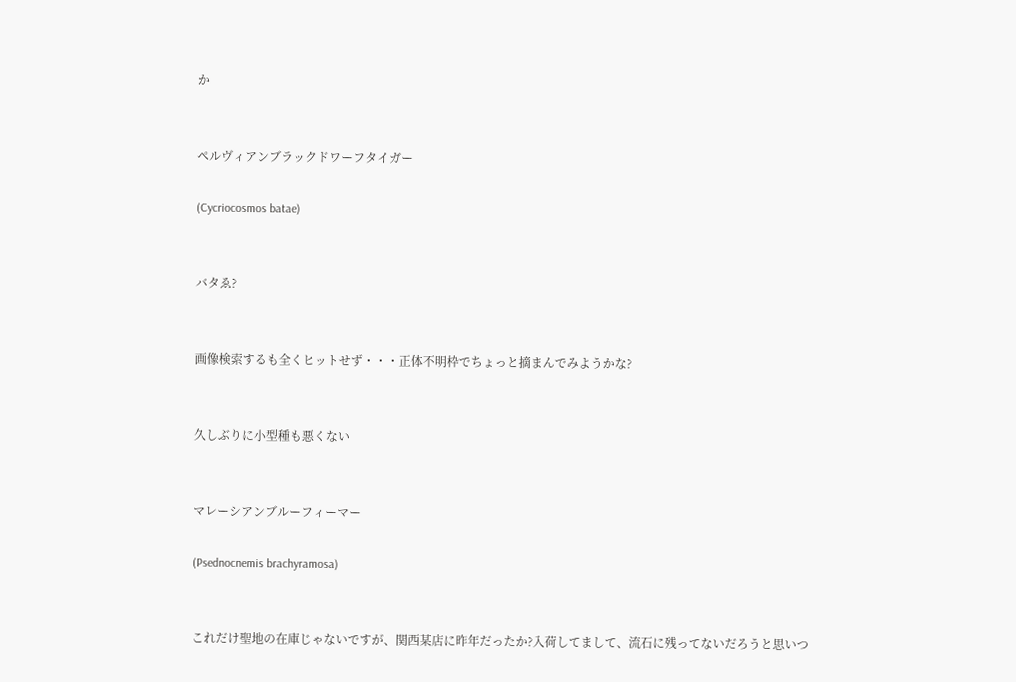か


ペルヴィアンブラックドワーフタイガー

(Cycriocosmos batae)


バタゑ?


画像検索するも全くヒットせず・・・正体不明枠でちょっと摘まんでみようかな?


久しぶりに小型種も悪くない


マレーシアンブルーフィーマー

(Psednocnemis brachyramosa)


これだけ聖地の在庫じゃないですが、関西某店に昨年だったか?入荷してまして、流石に残ってないだろうと思いつ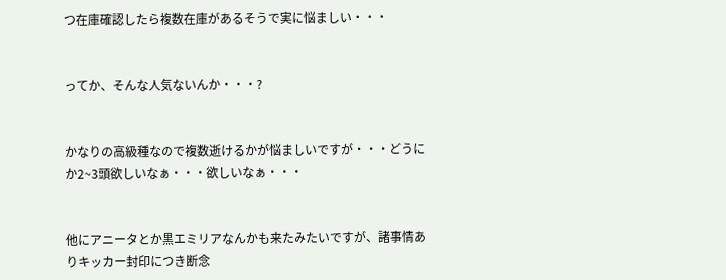つ在庫確認したら複数在庫があるそうで実に悩ましい・・・


ってか、そんな人気ないんか・・・?


かなりの高級種なので複数逝けるかが悩ましいですが・・・どうにか2~3頭欲しいなぁ・・・欲しいなぁ・・・


他にアニータとか黒エミリアなんかも来たみたいですが、諸事情ありキッカー封印につき断念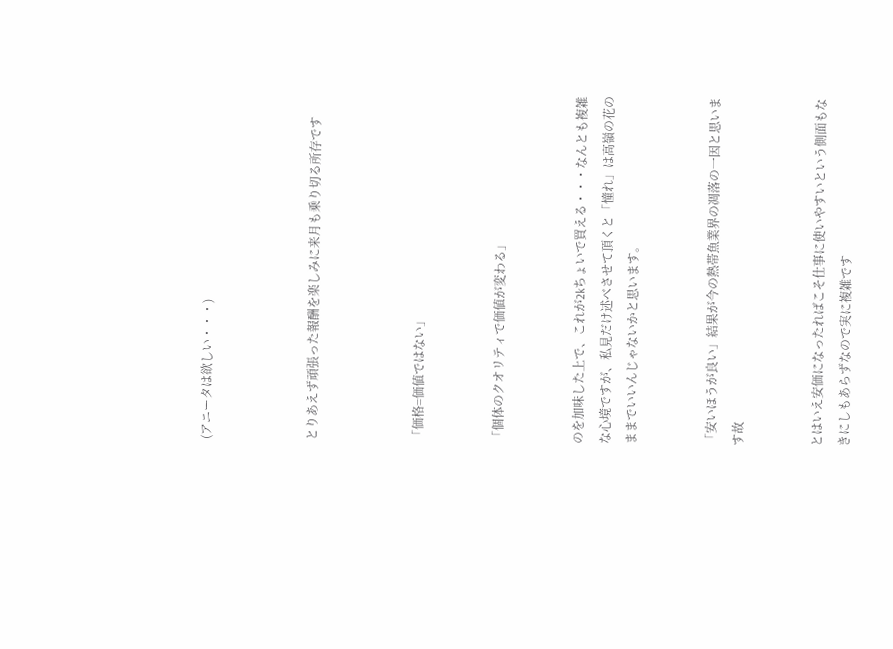(アニータは欲しい・・・)



とりあえず頑張った報酬を楽しみに来月も乗り切る所存です



「価格=価値ではない」


「個体のクオリティで価値が変わる」


のを加味した上で、これが2kちょいで買える・・・なんとも複雑な心境ですが、私見だけ述べさせて頂くと「憧れ」は高嶺の花のままでいいんじゃないかと思います。


「安いほうが良い」結果が今の熱帯魚業界の凋落の一因と思います故


とはいえ安価になったればこそ仕事に使いやすいという側面もなきにしもあらずなので実に複雑です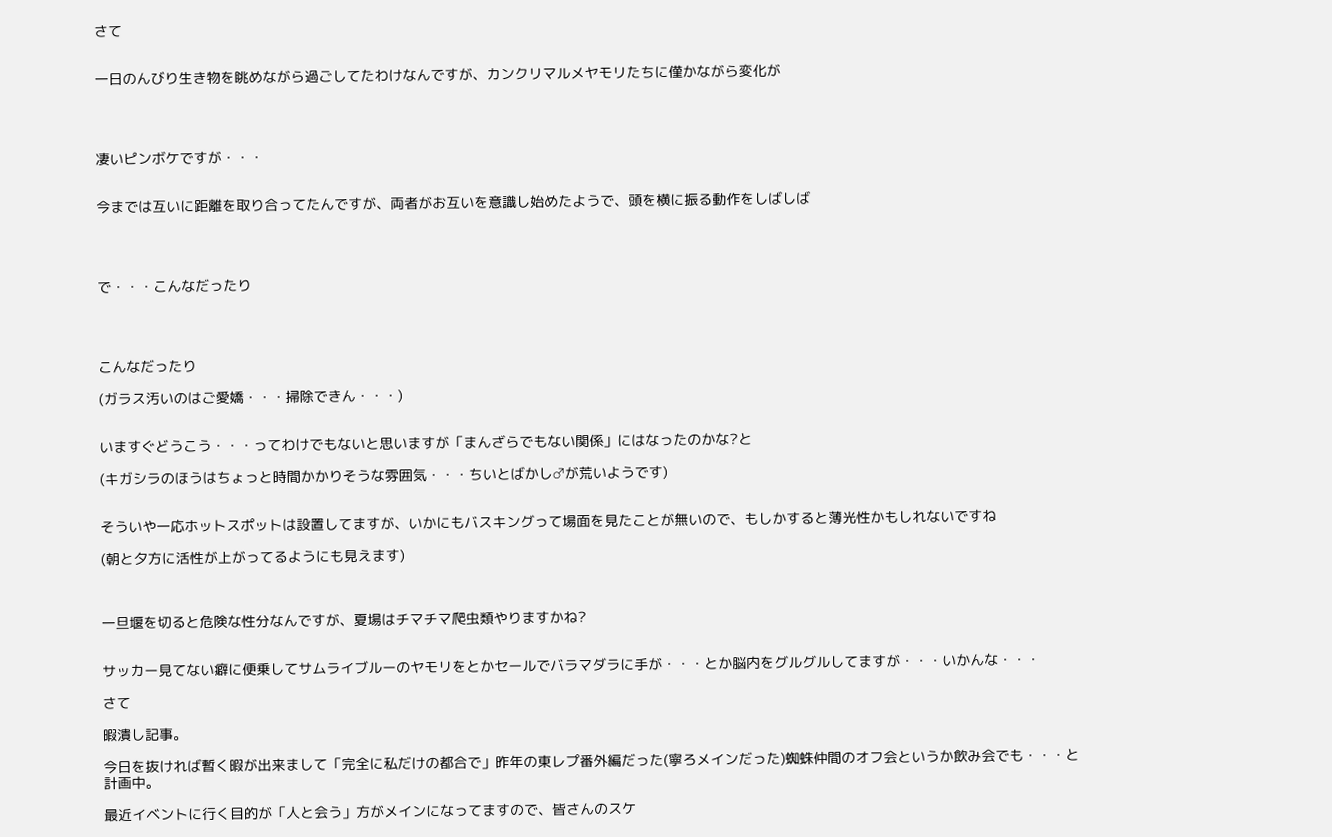さて


一日のんびり生き物を眺めながら過ごしてたわけなんですが、カンクリマルメヤモリたちに僅かながら変化が




凄いピンボケですが・・・


今までは互いに距離を取り合ってたんですが、両者がお互いを意識し始めたようで、頭を横に振る動作をしばしば




で・・・こんなだったり




こんなだったり

(ガラス汚いのはご愛嬌・・・掃除できん・・・)


いますぐどうこう・・・ってわけでもないと思いますが「まんざらでもない関係」にはなったのかな?と

(キガシラのほうはちょっと時間かかりそうな雰囲気・・・ちいとばかし♂が荒いようです)


そういや一応ホットスポットは設置してますが、いかにもバスキングって場面を見たことが無いので、もしかすると薄光性かもしれないですね

(朝と夕方に活性が上がってるようにも見えます)



一旦堰を切ると危険な性分なんですが、夏場はチマチマ爬虫類やりますかね?


サッカー見てない癖に便乗してサムライブルーのヤモリをとかセールでバラマダラに手が・・・とか脳内をグルグルしてますが・・・いかんな・・・

さて

暇潰し記事。

今日を抜ければ暫く暇が出来まして「完全に私だけの都合で」昨年の東レプ番外編だった(寧ろメインだった)蜘蛛仲間のオフ会というか飲み会でも・・・と計画中。

最近イベントに行く目的が「人と会う」方がメインになってますので、皆さんのスケ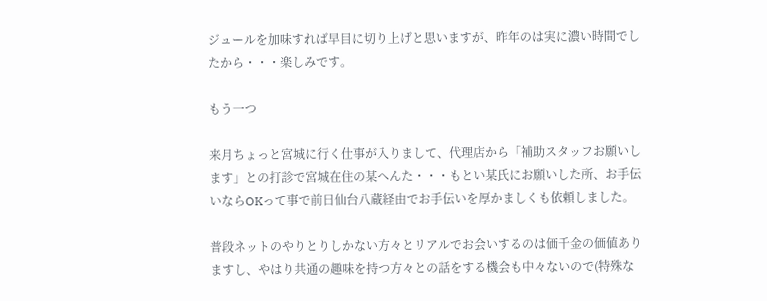ジュールを加味すれば早目に切り上げと思いますが、昨年のは実に濃い時間でしたから・・・楽しみです。

もう一つ

来月ちょっと宮城に行く仕事が入りまして、代理店から「補助スタッフお願いします」との打診で宮城在住の某へんた・・・もとい某氏にお願いした所、お手伝いならOKって事で前日仙台八蔵経由でお手伝いを厚かましくも依頼しました。

普段ネットのやりとりしかない方々とリアルでお会いするのは価千金の価値ありますし、やはり共通の趣味を持つ方々との話をする機会も中々ないので(特殊な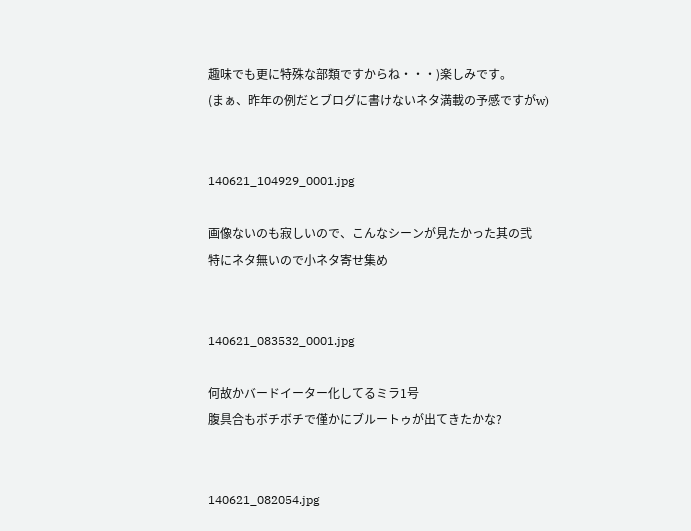趣味でも更に特殊な部類ですからね・・・)楽しみです。
(まぁ、昨年の例だとブログに書けないネタ満載の予感ですがw)


140621_104929_0001.jpg

画像ないのも寂しいので、こんなシーンが見たかった其の弐
特にネタ無いので小ネタ寄せ集め


140621_083532_0001.jpg

何故かバードイーター化してるミラ1号
腹具合もボチボチで僅かにブルートゥが出てきたかな?


140621_082054.jpg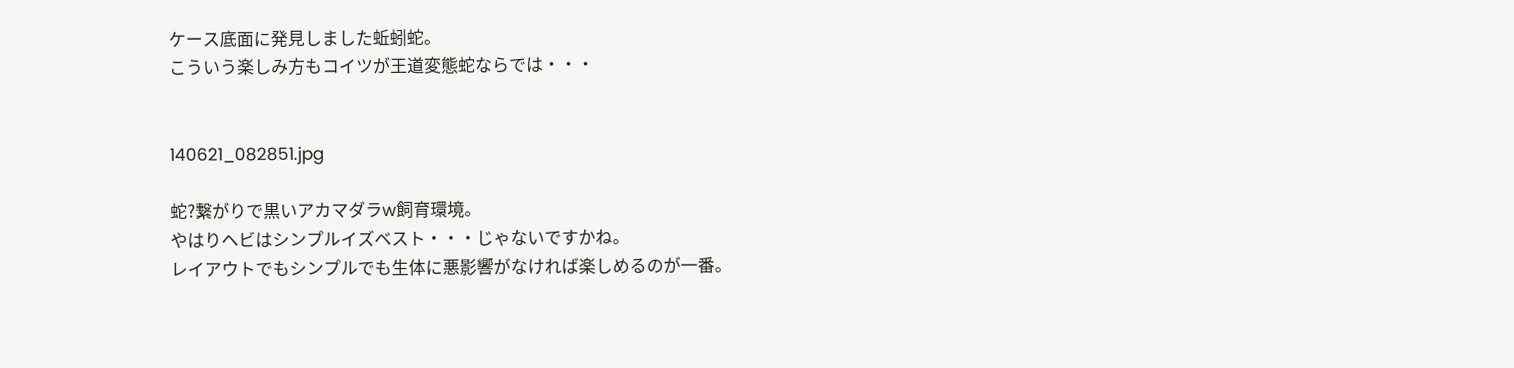ケース底面に発見しました蚯蚓蛇。
こういう楽しみ方もコイツが王道変態蛇ならでは・・・


140621_082851.jpg

蛇?繋がりで黒いアカマダラw飼育環境。
やはりヘビはシンプルイズベスト・・・じゃないですかね。
レイアウトでもシンプルでも生体に悪影響がなければ楽しめるのが一番。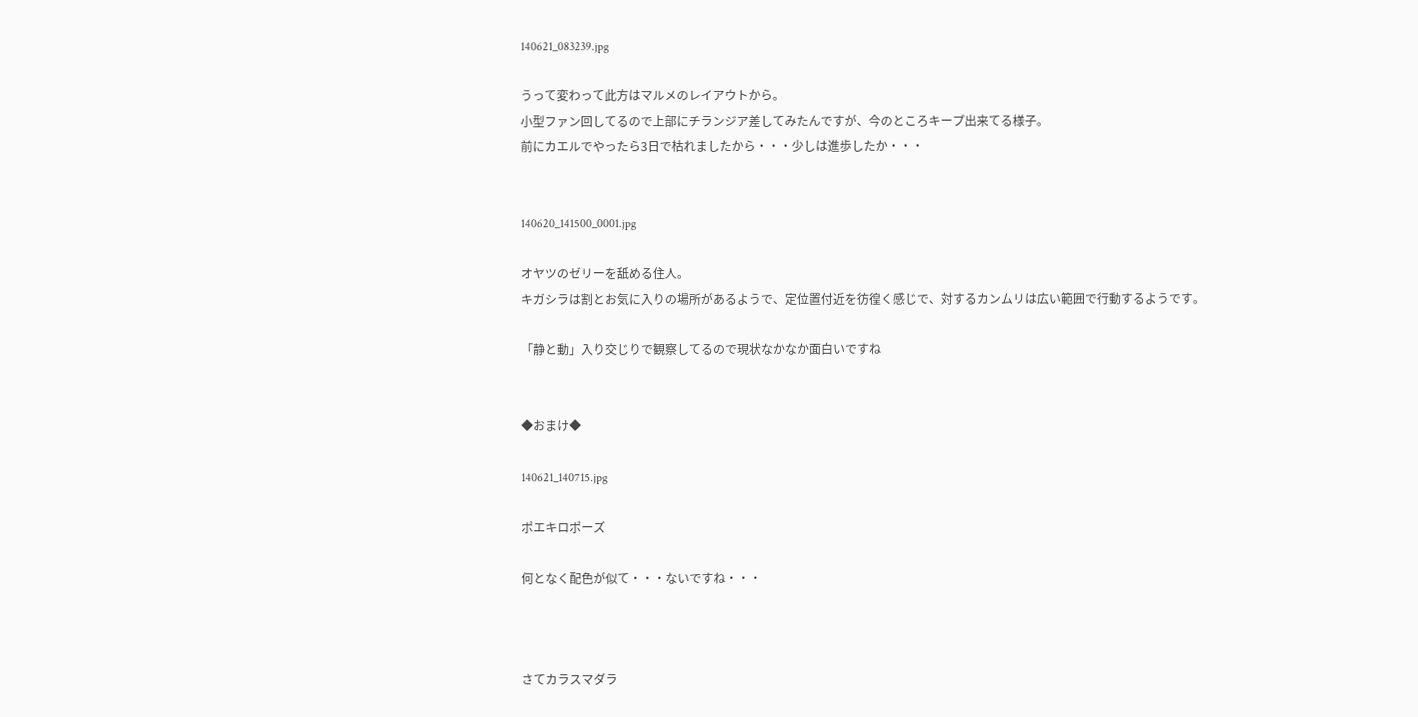140621_083239.jpg

うって変わって此方はマルメのレイアウトから。
小型ファン回してるので上部にチランジア差してみたんですが、今のところキープ出来てる様子。
前にカエルでやったら3日で枯れましたから・・・少しは進歩したか・・・


140620_141500_0001.jpg

オヤツのゼリーを舐める住人。
キガシラは割とお気に入りの場所があるようで、定位置付近を彷徨く感じで、対するカンムリは広い範囲で行動するようです。

「静と動」入り交じりで観察してるので現状なかなか面白いですね


◆おまけ◆

140621_140715.jpg

ポエキロポーズ

何となく配色が似て・・・ないですね・・・



さてカラスマダラ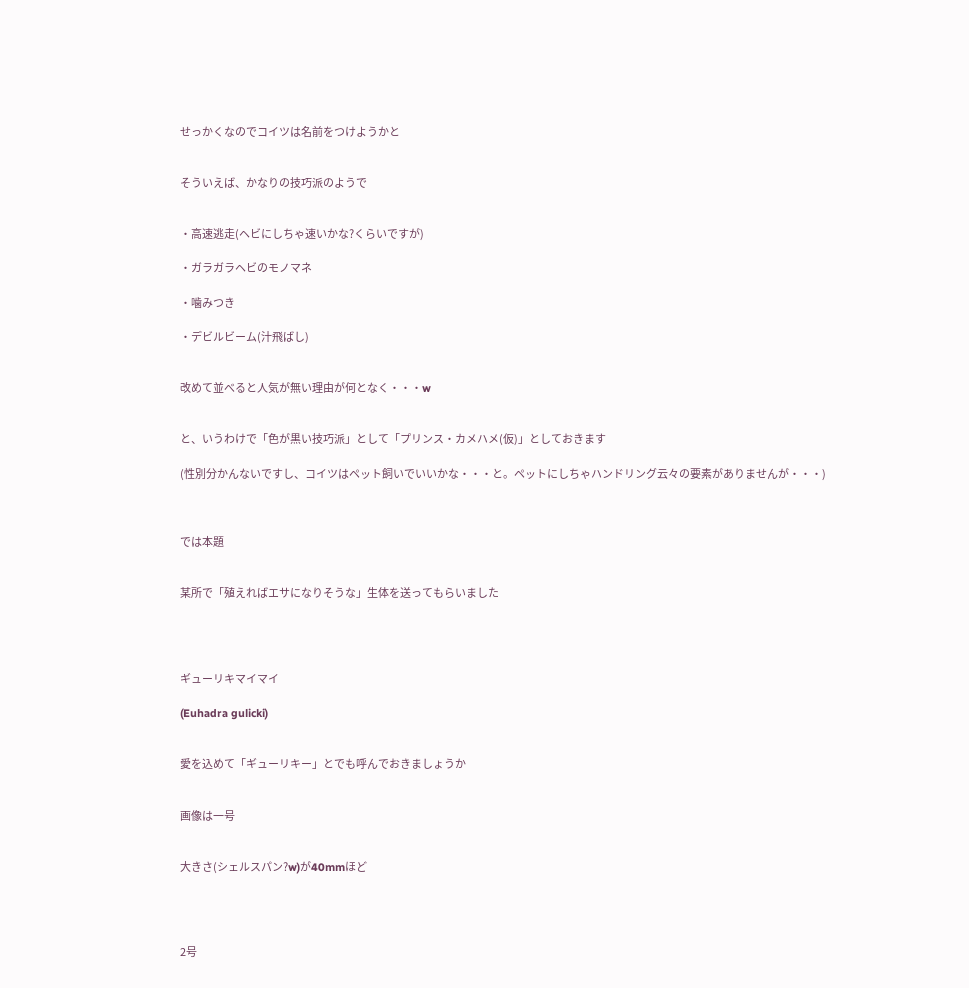せっかくなのでコイツは名前をつけようかと


そういえば、かなりの技巧派のようで


・高速逃走(ヘビにしちゃ速いかな?くらいですが)

・ガラガラヘビのモノマネ

・噛みつき

・デビルビーム(汁飛ばし)


改めて並べると人気が無い理由が何となく・・・w


と、いうわけで「色が黒い技巧派」として「プリンス・カメハメ(仮)」としておきます

(性別分かんないですし、コイツはペット飼いでいいかな・・・と。ペットにしちゃハンドリング云々の要素がありませんが・・・)



では本題


某所で「殖えればエサになりそうな」生体を送ってもらいました




ギューリキマイマイ

(Euhadra gulicki)


愛を込めて「ギューリキー」とでも呼んでおきましょうか


画像は一号


大きさ(シェルスパン?w)が40mmほど




2号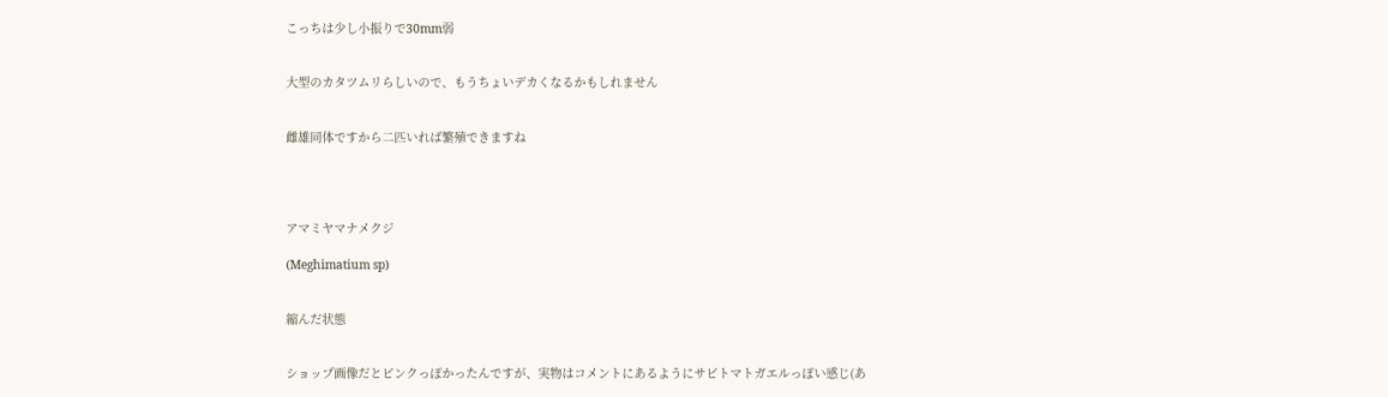こっちは少し小振りで30mm弱


大型のカタツムリらしいので、もうちょいデカくなるかもしれません


雌雄同体ですから二匹いれば繁殖できますね




アマミヤマナメクジ

(Meghimatium sp)


縮んだ状態


ショップ画像だとピンクっぽかったんですが、実物はコメントにあるようにサビトマトガエルっぽい感じ(あ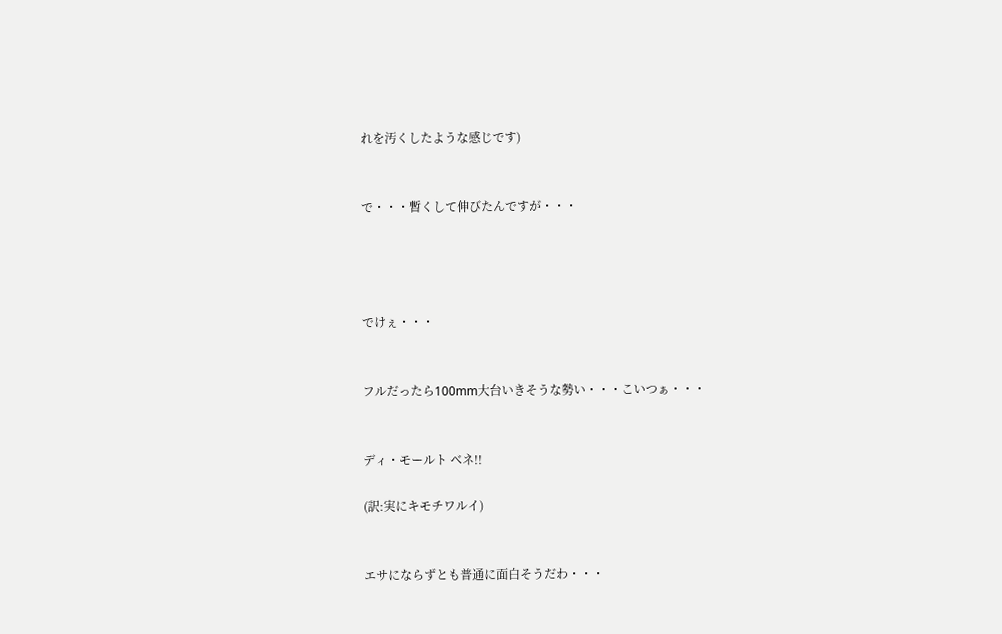れを汚くしたような感じです)


で・・・暫くして伸びたんですが・・・




でけぇ・・・


フルだったら100mm大台いきそうな勢い・・・こいつぁ・・・


ディ・モールト ベネ!!

(訳:実にキモチワルイ)


エサにならずとも普通に面白そうだわ・・・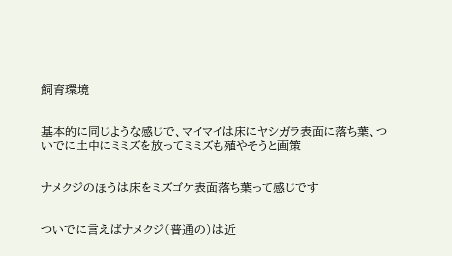飼育環境


基本的に同じような感じで、マイマイは床にヤシガラ表面に落ち葉、ついでに土中にミミズを放ってミミズも殖やそうと画策


ナメクジのほうは床をミズゴケ表面落ち葉って感じです


ついでに言えばナメクジ(普通の)は近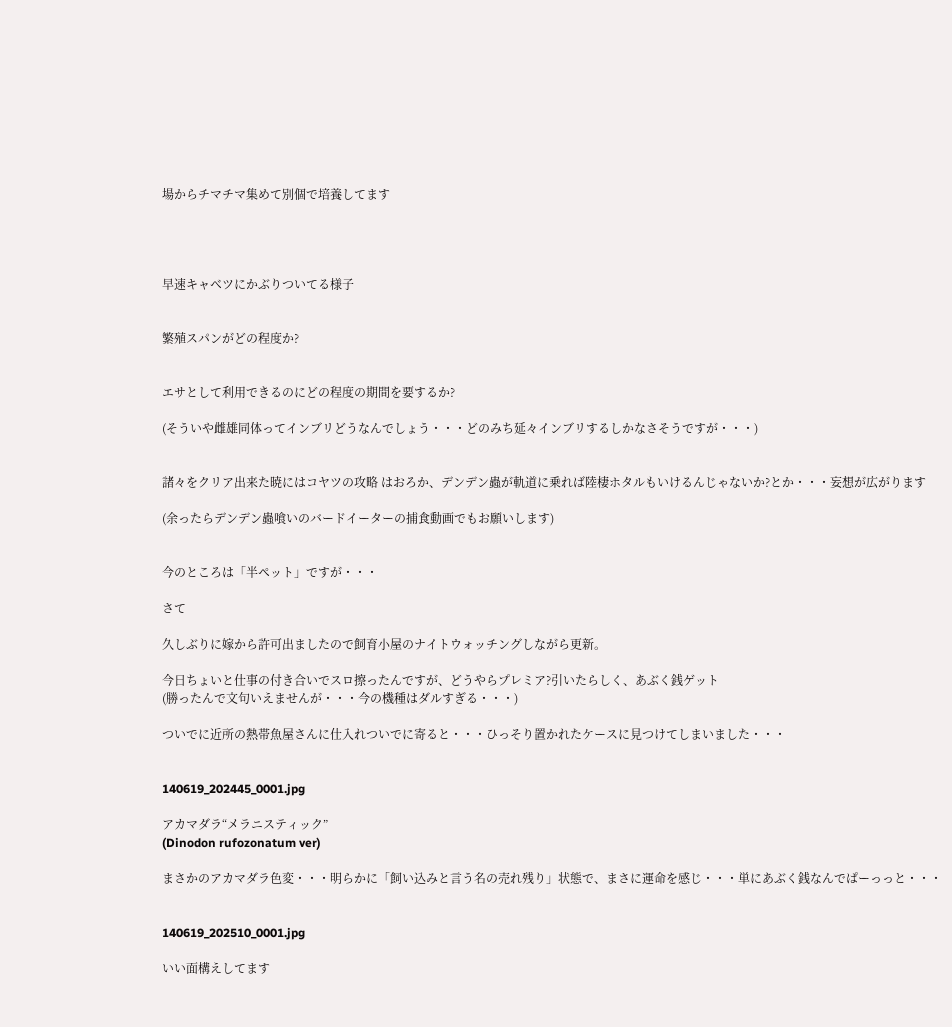場からチマチマ集めて別個で培養してます




早速キャベツにかぶりついてる様子


繁殖スパンがどの程度か?


エサとして利用できるのにどの程度の期間を要するか?

(そういや雌雄同体ってインブリどうなんでしょう・・・どのみち延々インブリするしかなさそうですが・・・)


諸々をクリア出来た暁にはコヤツの攻略 はおろか、デンデン蟲が軌道に乗れば陸棲ホタルもいけるんじゃないか?とか・・・妄想が広がります

(余ったらデンデン蟲喰いのバードイーターの捕食動画でもお願いします)


今のところは「半ペット」ですが・・・

さて

久しぶりに嫁から許可出ましたので飼育小屋のナイトウォッチングしながら更新。

今日ちょいと仕事の付き合いでスロ擦ったんですが、どうやらプレミア?引いたらしく、あぶく銭ゲット
(勝ったんで文句いえませんが・・・今の機種はダルすぎる・・・)

ついでに近所の熱帯魚屋さんに仕入れついでに寄ると・・・ひっそり置かれたケースに見つけてしまいました・・・


140619_202445_0001.jpg

アカマダラ“メラニスティック”
(Dinodon rufozonatum ver)

まさかのアカマダラ色変・・・明らかに「飼い込みと言う名の売れ残り」状態で、まさに運命を感じ・・・単にあぶく銭なんでぱーっっと・・・


140619_202510_0001.jpg

いい面構えしてます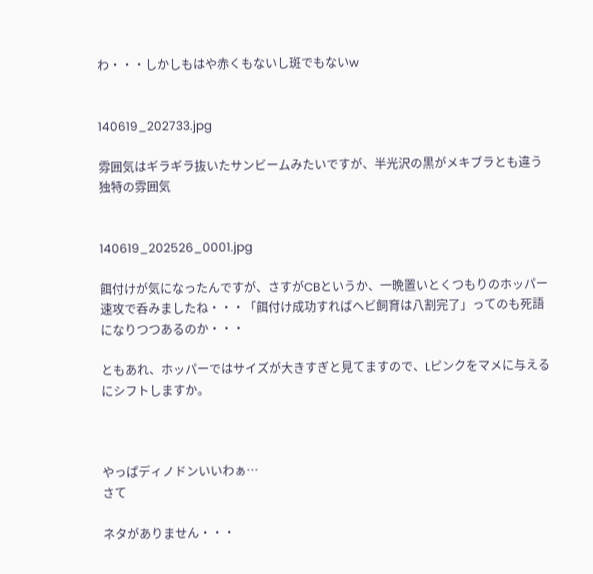わ・・・しかしもはや赤くもないし斑でもないw


140619_202733.jpg

雰囲気はギラギラ抜いたサンビームみたいですが、半光沢の黒がメキブラとも違う独特の雰囲気


140619_202526_0001.jpg

餌付けが気になったんですが、さすがCBというか、一晩置いとくつもりのホッパー速攻で呑みましたね・・・「餌付け成功すればヘビ飼育は八割完了」ってのも死語になりつつあるのか・・・

ともあれ、ホッパーではサイズが大きすぎと見てますので、Lピンクをマメに与えるにシフトしますか。



やっぱディノドンいいわぁ…
さて

ネタがありません・・・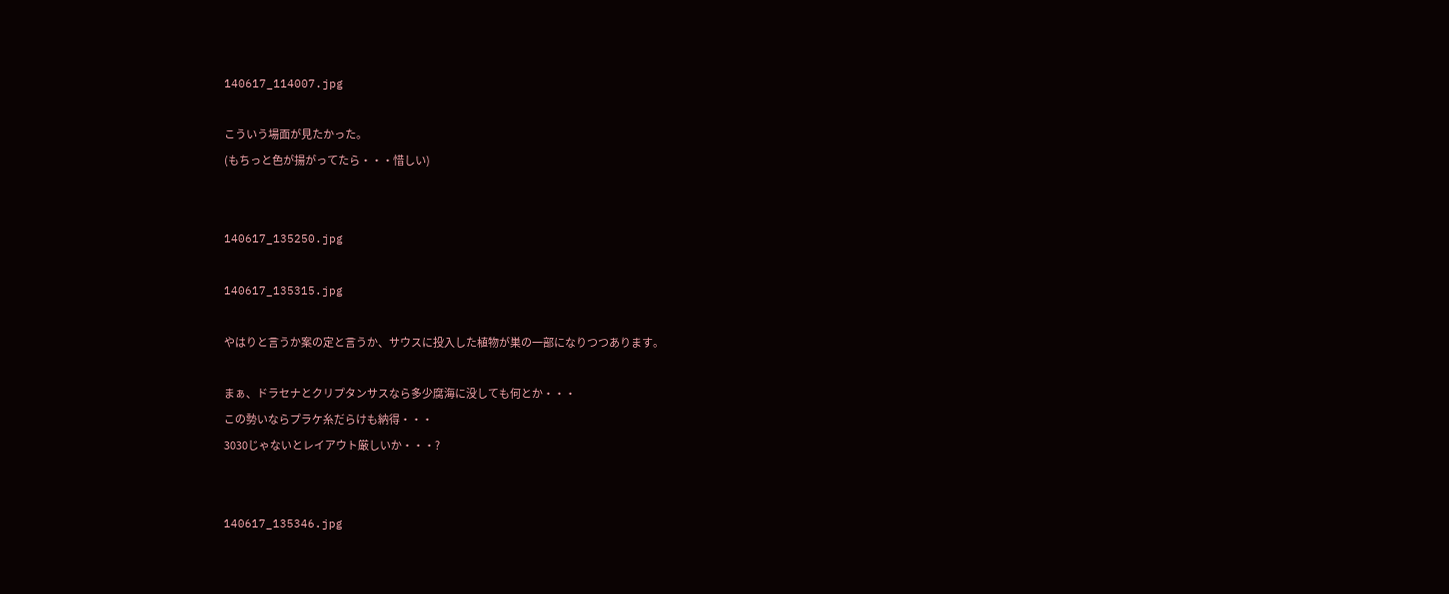140617_114007.jpg

こういう場面が見たかった。
(もちっと色が揚がってたら・・・惜しい)


140617_135250.jpg

140617_135315.jpg

やはりと言うか案の定と言うか、サウスに投入した植物が巣の一部になりつつあります。

まぁ、ドラセナとクリプタンサスなら多少腐海に没しても何とか・・・
この勢いならプラケ糸だらけも納得・・・
3030じゃないとレイアウト厳しいか・・・?


140617_135346.jpg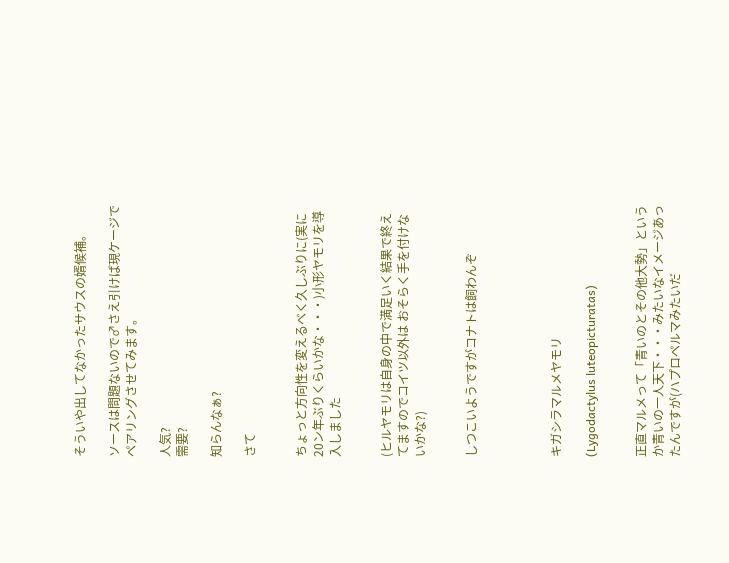そういや出してなかったサウスの婿候補。

ソースは問題ないので♂さえ引けば現ケージでペアリングさせてみます。

人気?
需要?

知らんなぁ?

さて


ちょっと方向性を変えるべく久しぶりに(実に20ン年ぶりくらいかな・・・)小形ヤモリを導入しました


(ヒルヤモリは自身の中で満足いく結果で終えてますのでコイツ以外は おそらく手を付けないかな?)


しつこいようですがコナトは飼わんぞ




キガシラマルメヤモリ

(Lygodactylus luteopicturatas)


正直マルメって「青いのとその他大勢」というか青いの一人天下・・・みたいなイメージあったんですが(ハプロペルマみたいだ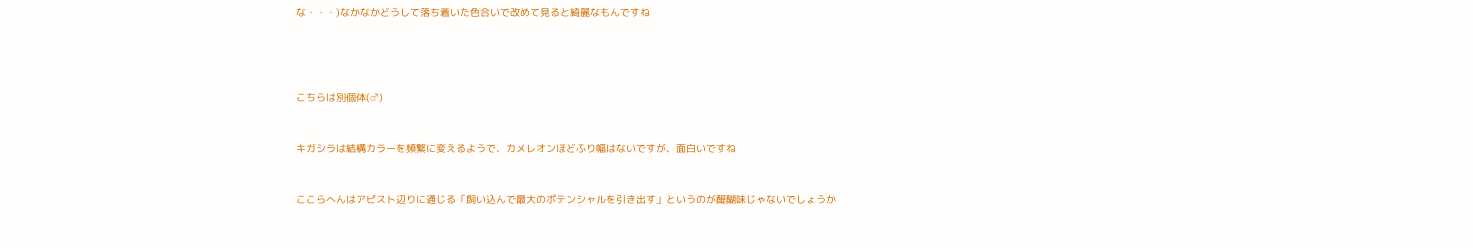な・・・)なかなかどうして落ち着いた色合いで改めて見ると綺麗なもんですね




こちらは別個体(♂)


キガシラは結構カラーを頻繁に変えるようで、カメレオンほどふり幅はないですが、面白いですね


ここらへんはアピスト辺りに通じる「飼い込んで最大のポテンシャルを引き出す」というのが醍醐味じゃないでしょうか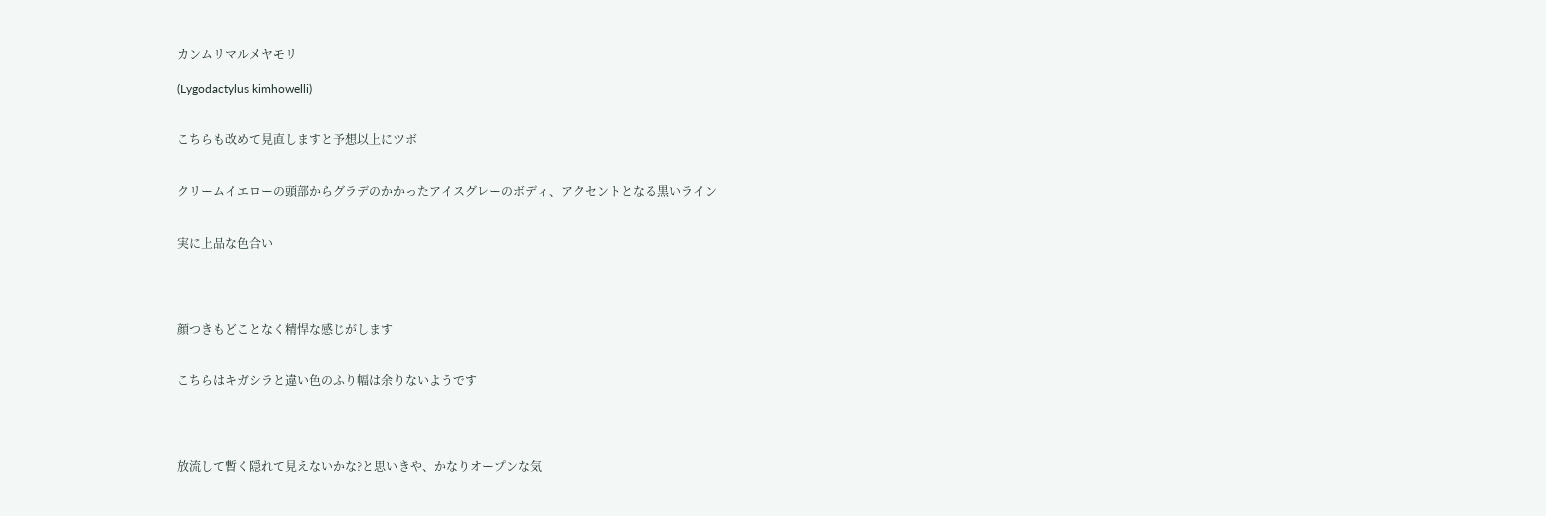カンムリマルメヤモリ

(Lygodactylus kimhowelli)


こちらも改めて見直しますと予想以上にツボ


クリームイエローの頭部からグラデのかかったアイスグレーのボディ、アクセントとなる黒いライン


実に上品な色合い




顔つきもどことなく精悍な感じがします


こちらはキガシラと違い色のふり幅は余りないようです




放流して暫く隠れて見えないかな?と思いきや、かなりオープンな気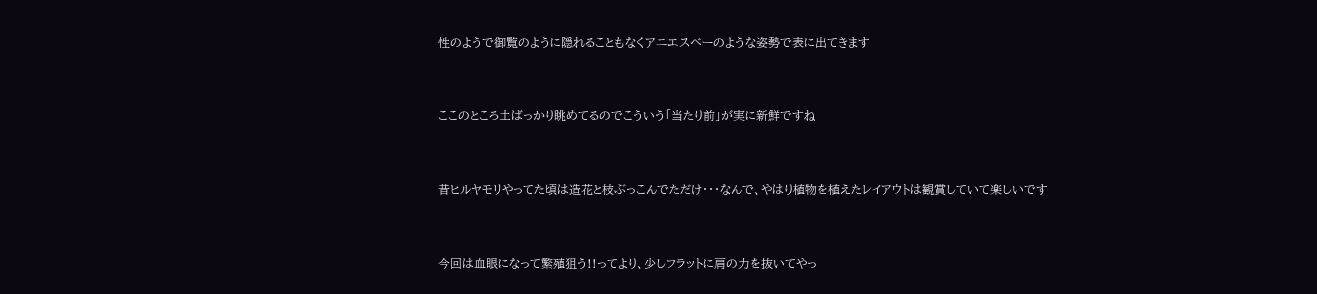性のようで御覧のように隠れることもなくアニエスベーのような姿勢で表に出てきます


ここのところ土ばっかり眺めてるのでこういう「当たり前」が実に新鮮ですね


昔ヒルヤモリやってた頃は造花と枝ぶっこんでただけ・・・なんで、やはり植物を植えたレイアウトは観賞していて楽しいです


今回は血眼になって繁殖狙う!!ってより、少しフラットに肩の力を抜いてやっ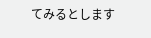てみるとします